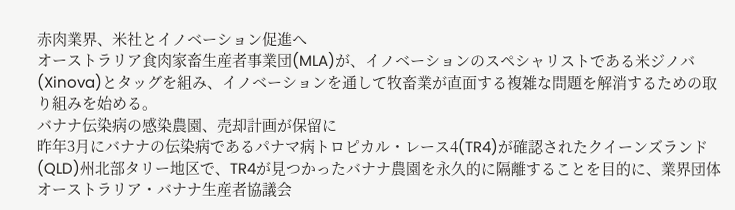赤肉業界、米社とイノベーション促進へ
オーストラリア食肉家畜生産者事業団(MLA)が、イノベーションのスペシャリストである米ジノバ(Xinova)とタッグを組み、イノベーションを通して牧畜業が直面する複雑な問題を解消するための取り組みを始める。
バナナ伝染病の感染農園、売却計画が保留に
昨年3月にバナナの伝染病であるパナマ病トロピカル・レース4(TR4)が確認されたクイーンズランド(QLD)州北部タリー地区で、TR4が見つかったバナナ農園を永久的に隔離することを目的に、業界団体オーストラリア・バナナ生産者協議会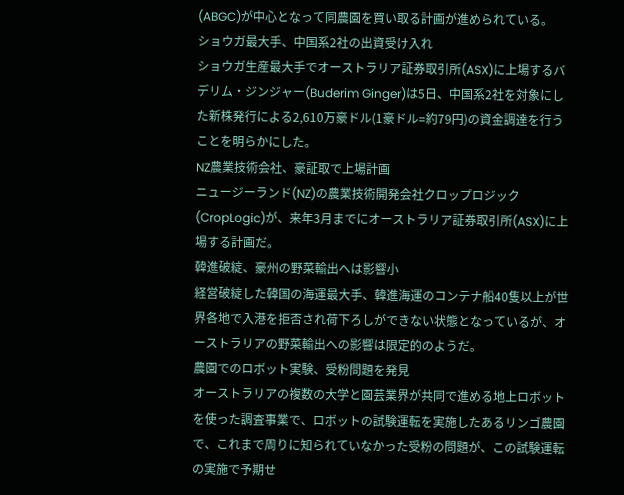(ABGC)が中心となって同農園を買い取る計画が進められている。
ショウガ最大手、中国系2社の出資受け入れ
ショウガ生産最大手でオーストラリア証券取引所(ASX)に上場するバデリム・ジンジャー(Buderim Ginger)は5日、中国系2社を対象にした新株発行による2,610万豪ドル(1豪ドル=約79円)の資金調達を行うことを明らかにした。
NZ農業技術会社、豪証取で上場計画
ニュージーランド(NZ)の農業技術開発会社クロップロジック(CropLogic)が、来年3月までにオーストラリア証券取引所(ASX)に上場する計画だ。
韓進破綻、豪州の野菜輸出へは影響小
経営破綻した韓国の海運最大手、韓進海運のコンテナ船40隻以上が世界各地で入港を拒否され荷下ろしができない状態となっているが、オーストラリアの野菜輸出への影響は限定的のようだ。
農園でのロボット実験、受粉問題を発見
オーストラリアの複数の大学と園芸業界が共同で進める地上ロボットを使った調査事業で、ロボットの試験運転を実施したあるリンゴ農園で、これまで周りに知られていなかった受粉の問題が、この試験運転の実施で予期せ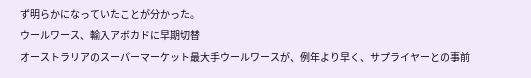ず明らかになっていたことが分かった。
ウールワース、輸入アボカドに早期切替
オーストラリアのスーパーマーケット最大手ウールワースが、例年より早く、サプライヤーとの事前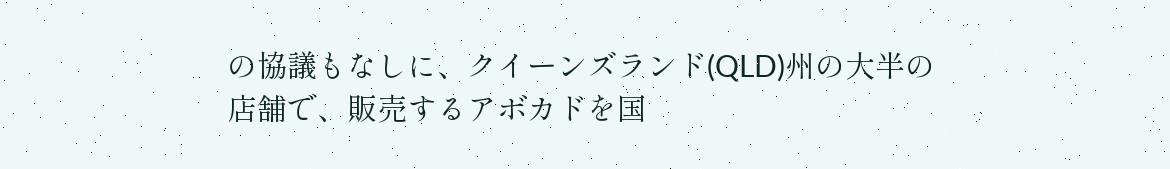の協議もなしに、クイーンズランド(QLD)州の大半の店舗で、販売するアボカドを国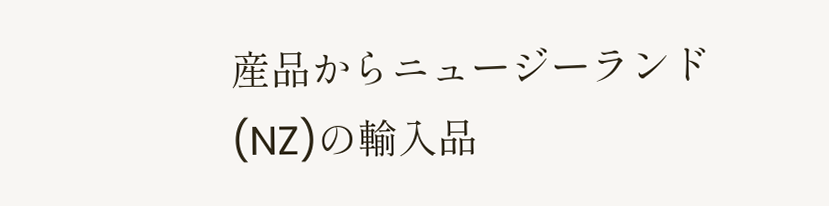産品からニュージーランド(NZ)の輸入品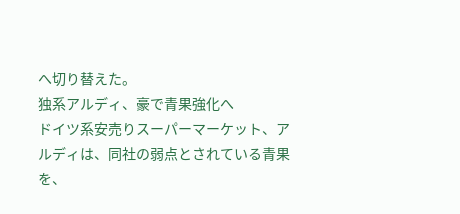へ切り替えた。
独系アルディ、豪で青果強化へ
ドイツ系安売りスーパーマーケット、アルディは、同社の弱点とされている青果を、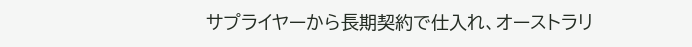サプライヤーから長期契約で仕入れ、オーストラリ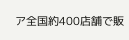ア全国約400店舗で販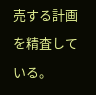売する計画を精査している。